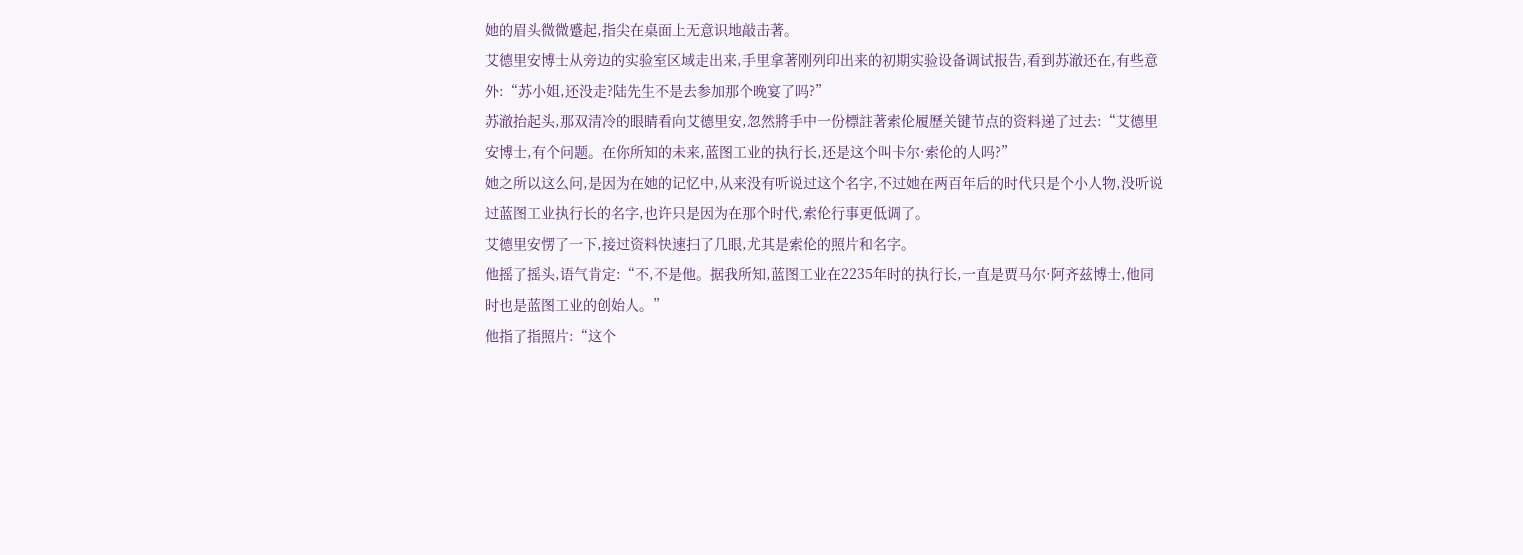她的眉头微微蹙起,指尖在桌面上无意识地敲击著。
艾德里安博士从旁边的实验室区域走出来,手里拿著刚列印出来的初期实验设备调试报告,看到苏澈还在,有些意外:“苏小姐,还没走?陆先生不是去参加那个晚宴了吗?”
苏澈抬起头,那双清冷的眼睛看向艾德里安,忽然將手中一份標註著索伦履歷关键节点的资料递了过去:“艾德里安博士,有个问题。在你所知的未来,蓝图工业的执行长,还是这个叫卡尔·索伦的人吗?”
她之所以这么问,是因为在她的记忆中,从来没有听说过这个名字,不过她在两百年后的时代只是个小人物,没听说过蓝图工业执行长的名字,也许只是因为在那个时代,索伦行事更低调了。
艾德里安愣了一下,接过资料快速扫了几眼,尤其是索伦的照片和名字。
他摇了摇头,语气肯定:“不,不是他。据我所知,蓝图工业在2235年时的执行长,一直是贾马尔·阿齐兹博士,他同时也是蓝图工业的创始人。”
他指了指照片:“这个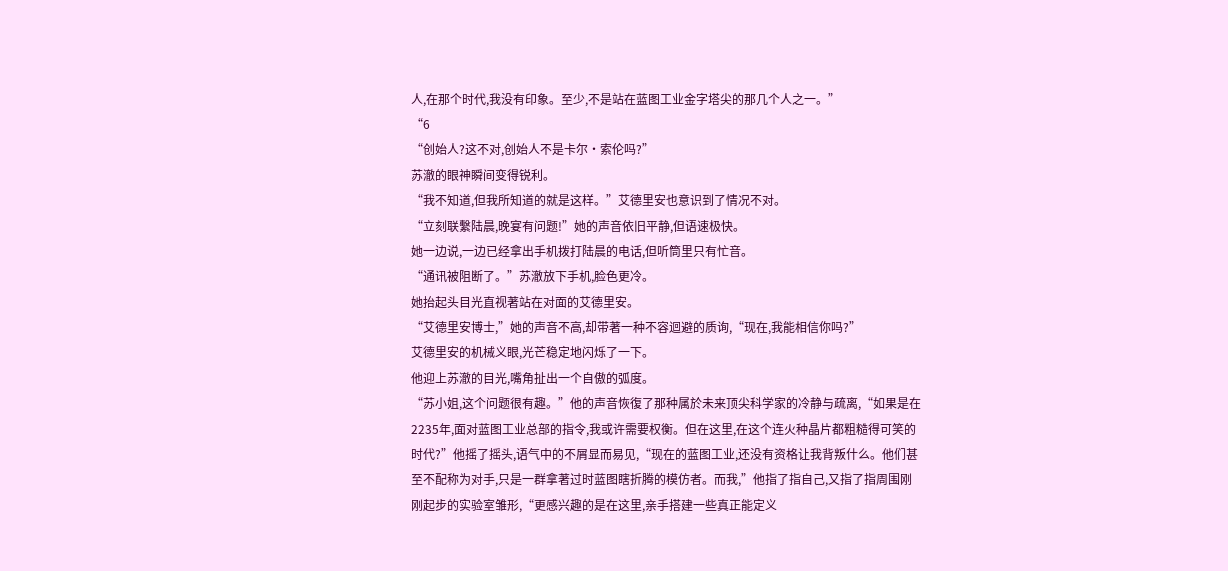人,在那个时代,我没有印象。至少,不是站在蓝图工业金字塔尖的那几个人之一。”
“6
“创始人?这不对,创始人不是卡尔·索伦吗?”
苏澈的眼神瞬间变得锐利。
“我不知道,但我所知道的就是这样。”艾德里安也意识到了情况不对。
“立刻联繫陆晨,晚宴有问题!”她的声音依旧平静,但语速极快。
她一边说,一边已经拿出手机拨打陆晨的电话,但听筒里只有忙音。
“通讯被阻断了。”苏澈放下手机,脸色更冷。
她抬起头目光直视著站在对面的艾德里安。
“艾德里安博士,”她的声音不高,却带著一种不容迴避的质询,“现在,我能相信你吗?”
艾德里安的机械义眼,光芒稳定地闪烁了一下。
他迎上苏澈的目光,嘴角扯出一个自傲的弧度。
“苏小姐,这个问题很有趣。”他的声音恢復了那种属於未来顶尖科学家的冷静与疏离,“如果是在2235年,面对蓝图工业总部的指令,我或许需要权衡。但在这里,在这个连火种晶片都粗糙得可笑的时代?”他摇了摇头,语气中的不屑显而易见,“现在的蓝图工业,还没有资格让我背叛什么。他们甚至不配称为对手,只是一群拿著过时蓝图瞎折腾的模仿者。而我,”他指了指自己,又指了指周围刚刚起步的实验室雏形,“更感兴趣的是在这里,亲手搭建一些真正能定义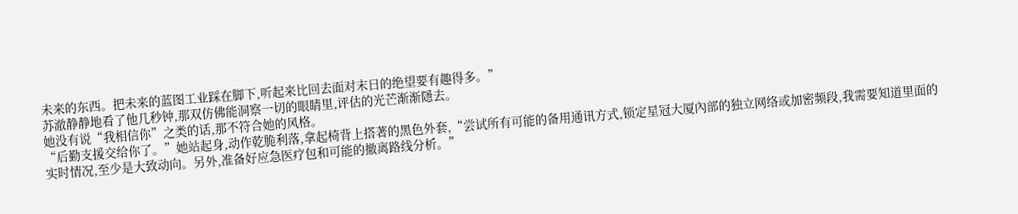未来的东西。把未来的蓝图工业踩在脚下,听起来比回去面对末日的绝望要有趣得多。”
苏澈静静地看了他几秒钟,那双仿佛能洞察一切的眼睛里,评估的光芒渐渐隱去。
她没有说“我相信你”之类的话,那不符合她的风格。
“后勤支援交给你了。”她站起身,动作乾脆利落,拿起椅背上搭著的黑色外套,“尝试所有可能的备用通讯方式,锁定星冠大厦內部的独立网络或加密频段,我需要知道里面的实时情况,至少是大致动向。另外,准备好应急医疗包和可能的撤离路线分析。”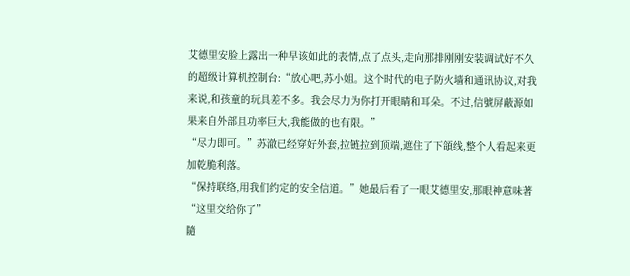艾德里安脸上露出一种早该如此的表情,点了点头,走向那排刚刚安装调试好不久的超级计算机控制台:“放心吧,苏小姐。这个时代的电子防火墙和通讯协议,对我来说,和孩童的玩具差不多。我会尽力为你打开眼睛和耳朵。不过,信號屏蔽源如果来自外部且功率巨大,我能做的也有限。”
“尽力即可。”苏澈已经穿好外套,拉链拉到顶端,遮住了下頜线,整个人看起来更加乾脆利落。
“保持联络,用我们约定的安全信道。”她最后看了一眼艾德里安,那眼神意味著“这里交给你了”
隨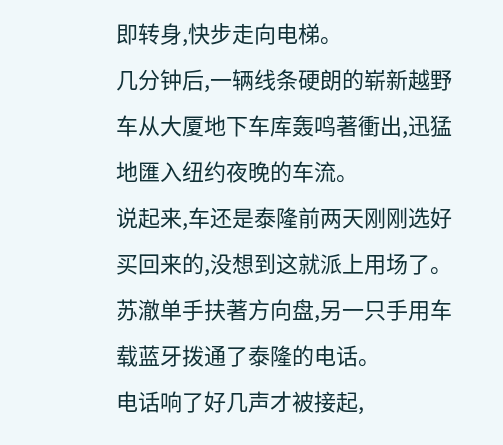即转身,快步走向电梯。
几分钟后,一辆线条硬朗的崭新越野车从大厦地下车库轰鸣著衝出,迅猛地匯入纽约夜晚的车流。
说起来,车还是泰隆前两天刚刚选好买回来的,没想到这就派上用场了。
苏澈单手扶著方向盘,另一只手用车载蓝牙拨通了泰隆的电话。
电话响了好几声才被接起,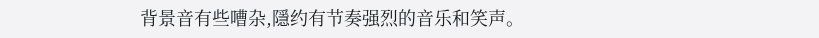背景音有些嘈杂,隱约有节奏强烈的音乐和笑声。